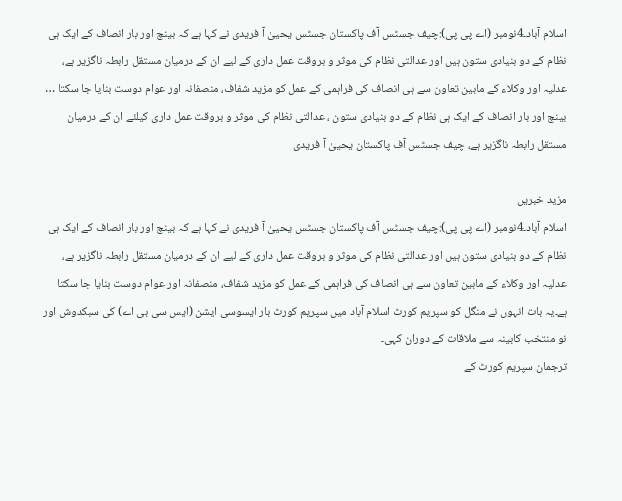اسلام آباد۔4نومبر (اے پی پی):چیف جسٹس آف پاکستان جسٹس یحییٰ آ فریدی نے کہا ہے کہ بینچ اور بار انصاف کے ایک ہی نظام کے دو بنیادی ستون ہیں اور عدالتی نظام کی موثر و بروقت عمل داری کے لیے ان کے درمیان مستقل رابطہ ناگزیر ہے، عدلیہ اور وکلاء کے مابین تعاون سے ہی انصاف کی فراہمی کے عمل کو مزید شفاف، منصفانہ اور عوام دوست بنایا جا سکتا …
بینچ اور بار انصاف کے ایک ہی نظام کے دو بنیادی ستون ، عدالتی نظام کی موثر و بروقت عمل داری کیلئے ان کے درمیان مستقل رابطہ ناگزیر ہے، چیف جسٹس آف پاکستان یحییٰ آ فریدی

مزید خبریں
اسلام آباد۔4نومبر (اے پی پی):چیف جسٹس آف پاکستان جسٹس یحییٰ آ فریدی نے کہا ہے کہ بینچ اور بار انصاف کے ایک ہی نظام کے دو بنیادی ستون ہیں اور عدالتی نظام کی موثر و بروقت عمل داری کے لیے ان کے درمیان مستقل رابطہ ناگزیر ہے، عدلیہ اور وکلاء کے مابین تعاون سے ہی انصاف کی فراہمی کے عمل کو مزید شفاف، منصفانہ اور عوام دوست بنایا جا سکتا ہے۔یہ بات انہوں نے منگل کو سپریم کورٹ اسلام آباد میں سپریم کورٹ بار ایسوسی ایشن (ایس سی بی اے) کی سبکدوش اور نو منتخب کابینہ سے ملاقات کے دوران کہی۔
ترجمان سپریم کورٹ کے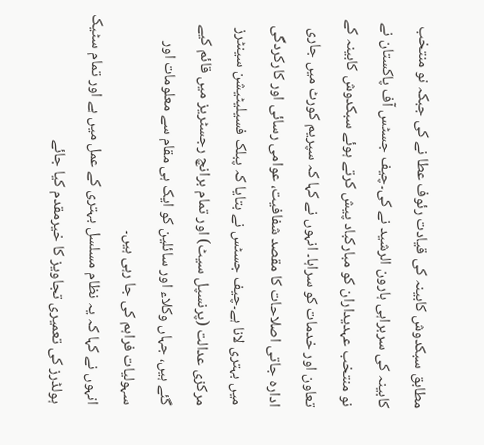مطابق سبکدوش کابینہ کی قیادت رئوف عطا نے کی جبکہ نو منتخب کابینہ کی سربراہی ہارون الرشید نے کی۔چیف جسٹس آف پاکستان نے نو منتخب عہدیداران کو مبارکباد پیش کرتے ہوئے سبکدوش کابینہ کے تعاون اور خدمات کو سراہا۔ انہوں نے کہا کہ سپریم کورٹ میں جاری ادارہ جاتی اصلاحات کا مقصد شفافیت، عوامی رسائی اور کارکردگی میں بہتری لانا ہے۔چیف جسٹس نے بتایا کہ پبلک فسیلیٹیشن سینٹرز مرکزی عدالت (پرنسپل سیٹ) اور تمام برانچ رجسٹریز میں قائم کیے گئے ہیں، جہاں وکلاء اور سائلین کو ایک ہی مقام سے معلومات اور سہولیات فراہم کی جا رہی ہیں۔
انہوں نے کہا کہ یہ نظام مسلسل بہتری کے عمل میں ہے اور تمام سٹیک ہولڈرز کی تعمیری تجاویز کا خیرمقدم کیا جائے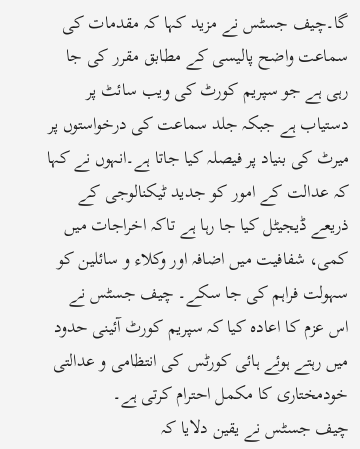گا۔چیف جسٹس نے مزید کہا کہ مقدمات کی سماعت واضح پالیسی کے مطابق مقرر کی جا رہی ہے جو سپریم کورٹ کی ویب سائٹ پر دستیاب ہے جبکہ جلد سماعت کی درخواستوں پر میرٹ کی بنیاد پر فیصلہ کیا جاتا ہے۔انہوں نے کہا کہ عدالت کے امور کو جدید ٹیکنالوجی کے ذریعے ڈیجیٹل کیا جا رہا ہے تاکہ اخراجات میں کمی، شفافیت میں اضافہ اور وکلاء و سائلین کو سہولت فراہم کی جا سکے۔ چیف جسٹس نے اس عزم کا اعادہ کیا کہ سپریم کورٹ آئینی حدود میں رہتے ہوئے ہائی کورٹس کی انتظامی و عدالتی خودمختاری کا مکمل احترام کرتی ہے۔
چیف جسٹس نے یقین دلایا کہ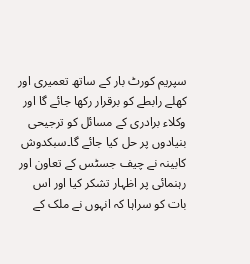سپریم کورٹ بار کے ساتھ تعمیری اور کھلے رابطے کو برقرار رکھا جائے گا اور وکلاء برادری کے مسائل کو ترجیحی بنیادوں پر حل کیا جائے گا۔سبکدوش کابینہ نے چیف جسٹس کے تعاون اور رہنمائی پر اظہار تشکر کیا اور اس بات کو سراہا کہ انہوں نے ملک کے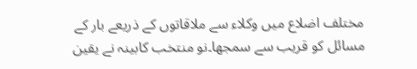مختلف اضلاع میں وکلاء سے ملاقاتوں کے ذریعے بار کے مسائل کو قریب سے سمجھا۔نو منتخب کابینہ نے یقین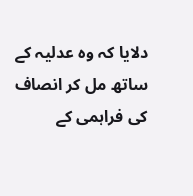دلایا کہ وہ عدلیہ کے ساتھ مل کر انصاف کی فراہمی کے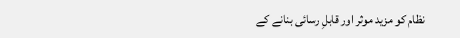نظام کو مزید موثر اور قابلِ رسائی بنانے کے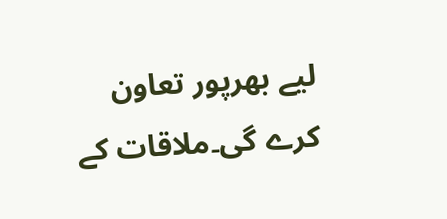لیے بھرپور تعاون کرے گی۔ملاقات کے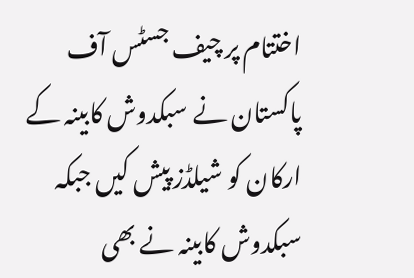اختتام پر چیف جسٹس آف پاکستان نے سبکدوش کابینہ کے ارکان کو شیلڈز پیش کیں جبکہ سبکدوش کابینہ نے بھی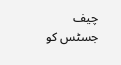چیف جسٹس کو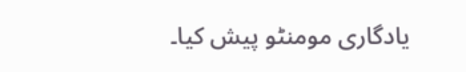یادگاری مومنٹو پیش کیا۔